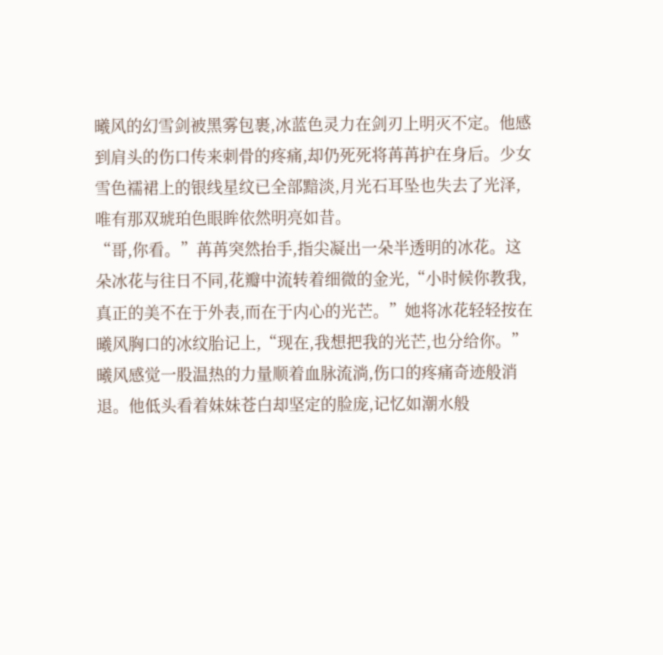曦风的幻雪剑被黑雾包裹,冰蓝色灵力在剑刃上明灭不定。他感到肩头的伤口传来刺骨的疼痛,却仍死死将苒苒护在身后。少女雪色襦裙上的银线星纹已全部黯淡,月光石耳坠也失去了光泽,唯有那双琥珀色眼眸依然明亮如昔。
“哥,你看。”苒苒突然抬手,指尖凝出一朵半透明的冰花。这朵冰花与往日不同,花瓣中流转着细微的金光,“小时候你教我,真正的美不在于外表,而在于内心的光芒。”她将冰花轻轻按在曦风胸口的冰纹胎记上,“现在,我想把我的光芒,也分给你。”
曦风感觉一股温热的力量顺着血脉流淌,伤口的疼痛奇迹般消退。他低头看着妹妹苍白却坚定的脸庞,记忆如潮水般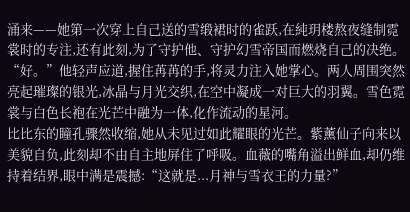涌来——她第一次穿上自己送的雪缎裙时的雀跃,在純玥楼熬夜缝制霓裳时的专注,还有此刻,为了守护他、守护幻雪帝国而燃烧自己的决绝。
“好。”他轻声应道,握住苒苒的手,将灵力注入她掌心。两人周围突然亮起璀璨的银光,冰晶与月光交织,在空中凝成一对巨大的羽翼。雪色霓裳与白色长袍在光芒中融为一体,化作流动的星河。
比比东的瞳孔骤然收缩,她从未见过如此耀眼的光芒。紫薰仙子向来以美貌自负,此刻却不由自主地屏住了呼吸。血薇的嘴角溢出鲜血,却仍维持着结界,眼中满是震撼:“这就是...月神与雪衣王的力量?”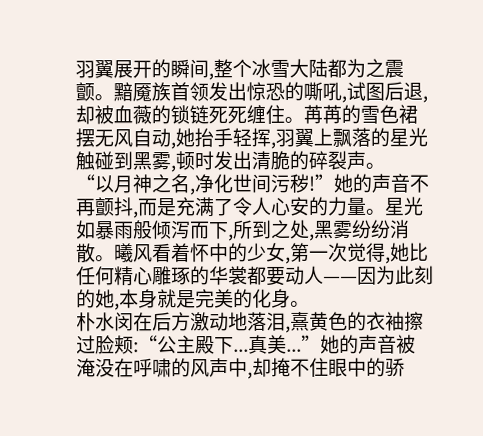羽翼展开的瞬间,整个冰雪大陆都为之震颤。黯魇族首领发出惊恐的嘶吼,试图后退,却被血薇的锁链死死缠住。苒苒的雪色裙摆无风自动,她抬手轻挥,羽翼上飘落的星光触碰到黑雾,顿时发出清脆的碎裂声。
“以月神之名,净化世间污秽!”她的声音不再颤抖,而是充满了令人心安的力量。星光如暴雨般倾泻而下,所到之处,黑雾纷纷消散。曦风看着怀中的少女,第一次觉得,她比任何精心雕琢的华裳都要动人——因为此刻的她,本身就是完美的化身。
朴水闵在后方激动地落泪,熹黄色的衣袖擦过脸颊:“公主殿下...真美...”她的声音被淹没在呼啸的风声中,却掩不住眼中的骄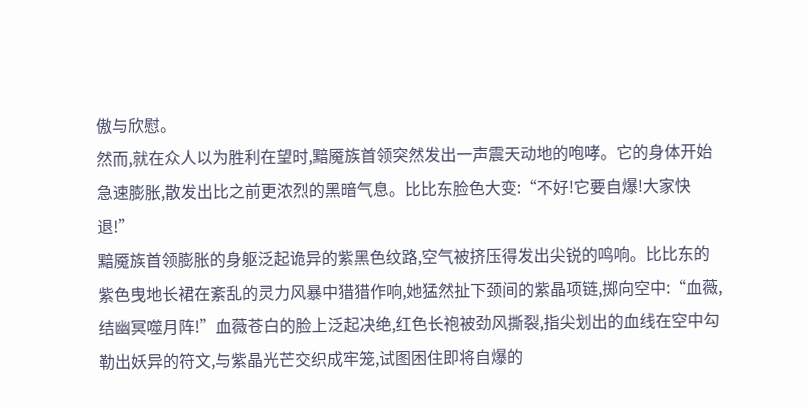傲与欣慰。
然而,就在众人以为胜利在望时,黯魇族首领突然发出一声震天动地的咆哮。它的身体开始急速膨胀,散发出比之前更浓烈的黑暗气息。比比东脸色大变:“不好!它要自爆!大家快退!”
黯魇族首领膨胀的身躯泛起诡异的紫黑色纹路,空气被挤压得发出尖锐的鸣响。比比东的紫色曳地长裙在紊乱的灵力风暴中猎猎作响,她猛然扯下颈间的紫晶项链,掷向空中:“血薇,结幽冥噬月阵!”血薇苍白的脸上泛起决绝,红色长袍被劲风撕裂,指尖划出的血线在空中勾勒出妖异的符文,与紫晶光芒交织成牢笼,试图困住即将自爆的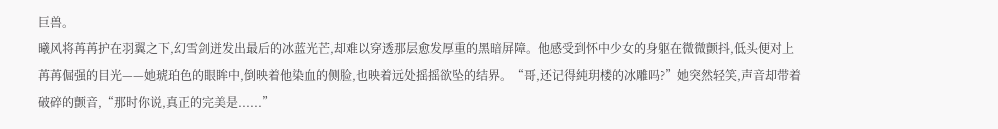巨兽。
曦风将苒苒护在羽翼之下,幻雪剑迸发出最后的冰蓝光芒,却难以穿透那层愈发厚重的黑暗屏障。他感受到怀中少女的身躯在微微颤抖,低头便对上苒苒倔强的目光——她琥珀色的眼眸中,倒映着他染血的侧脸,也映着远处摇摇欲坠的结界。“哥,还记得純玥楼的冰雕吗?”她突然轻笑,声音却带着破碎的颤音,“那时你说,真正的完美是......”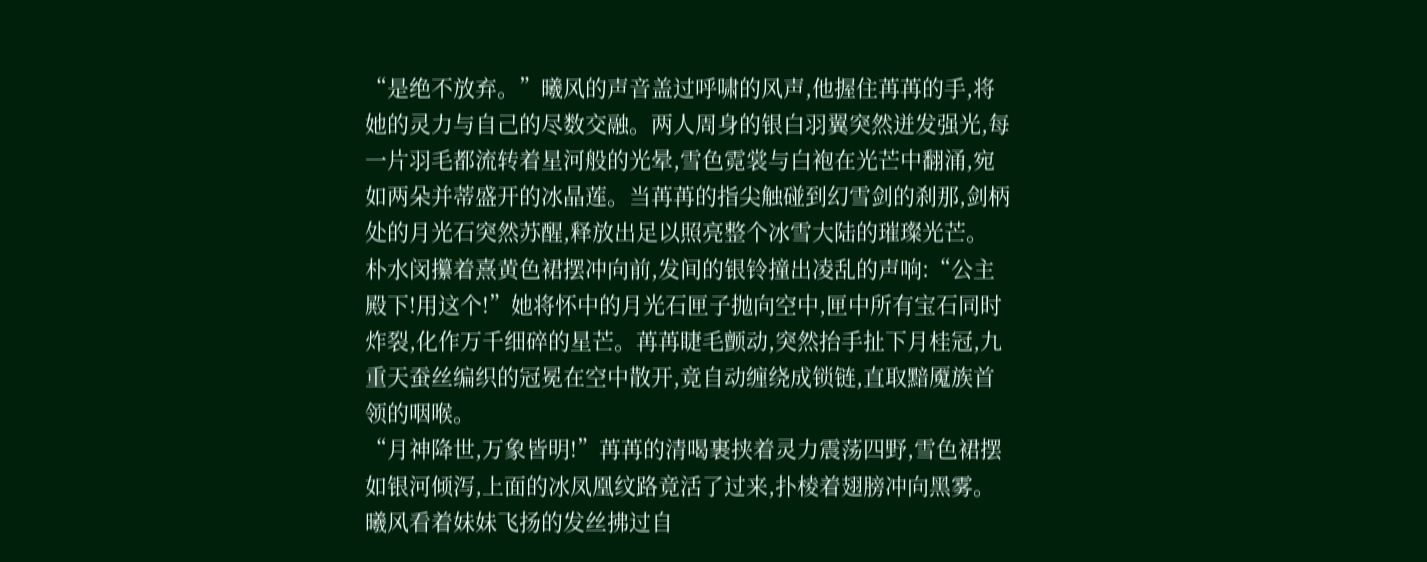“是绝不放弃。”曦风的声音盖过呼啸的风声,他握住苒苒的手,将她的灵力与自己的尽数交融。两人周身的银白羽翼突然迸发强光,每一片羽毛都流转着星河般的光晕,雪色霓裳与白袍在光芒中翻涌,宛如两朵并蒂盛开的冰晶莲。当苒苒的指尖触碰到幻雪剑的刹那,剑柄处的月光石突然苏醒,释放出足以照亮整个冰雪大陆的璀璨光芒。
朴水闵攥着熹黄色裙摆冲向前,发间的银铃撞出凌乱的声响:“公主殿下!用这个!”她将怀中的月光石匣子抛向空中,匣中所有宝石同时炸裂,化作万千细碎的星芒。苒苒睫毛颤动,突然抬手扯下月桂冠,九重天蚕丝编织的冠冕在空中散开,竟自动缠绕成锁链,直取黯魇族首领的咽喉。
“月神降世,万象皆明!”苒苒的清喝裹挟着灵力震荡四野,雪色裙摆如银河倾泻,上面的冰凤凰纹路竟活了过来,扑棱着翅膀冲向黑雾。曦风看着妹妹飞扬的发丝拂过自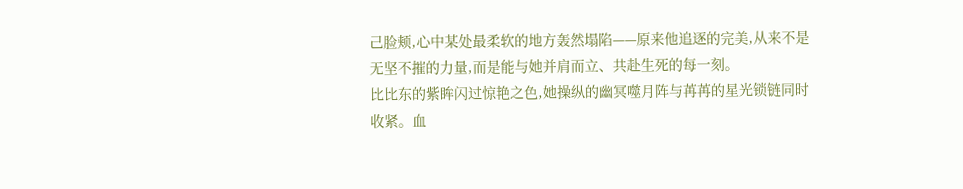己脸颊,心中某处最柔软的地方轰然塌陷——原来他追逐的完美,从来不是无坚不摧的力量,而是能与她并肩而立、共赴生死的每一刻。
比比东的紫眸闪过惊艳之色,她操纵的幽冥噬月阵与苒苒的星光锁链同时收紧。血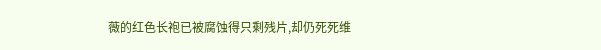薇的红色长袍已被腐蚀得只剩残片,却仍死死维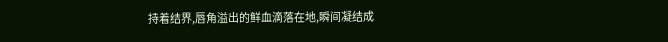持着结界,唇角溢出的鲜血滴落在地,瞬间凝结成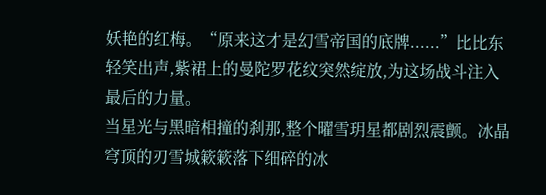妖艳的红梅。“原来这才是幻雪帝国的底牌......”比比东轻笑出声,紫裙上的曼陀罗花纹突然绽放,为这场战斗注入最后的力量。
当星光与黑暗相撞的刹那,整个曜雪玥星都剧烈震颤。冰晶穹顶的刃雪城簌簌落下细碎的冰